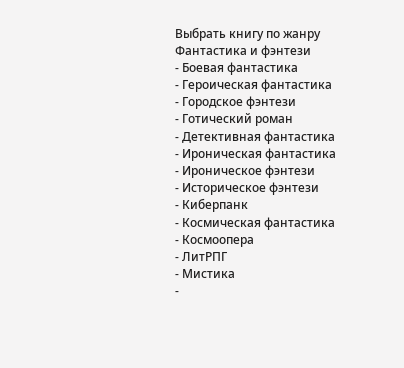Выбрать книгу по жанру
Фантастика и фэнтези
- Боевая фантастика
- Героическая фантастика
- Городское фэнтези
- Готический роман
- Детективная фантастика
- Ироническая фантастика
- Ироническое фэнтези
- Историческое фэнтези
- Киберпанк
- Космическая фантастика
- Космоопера
- ЛитРПГ
- Мистика
-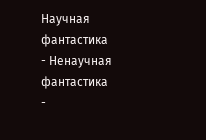Научная фантастика
- Ненаучная фантастика
-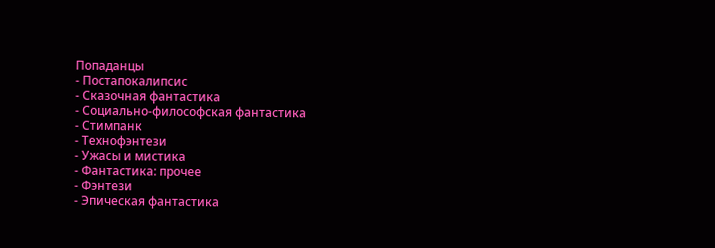Попаданцы
- Постапокалипсис
- Сказочная фантастика
- Социально-философская фантастика
- Стимпанк
- Технофэнтези
- Ужасы и мистика
- Фантастика: прочее
- Фэнтези
- Эпическая фантастика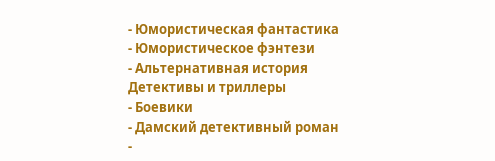- Юмористическая фантастика
- Юмористическое фэнтези
- Альтернативная история
Детективы и триллеры
- Боевики
- Дамский детективный роман
-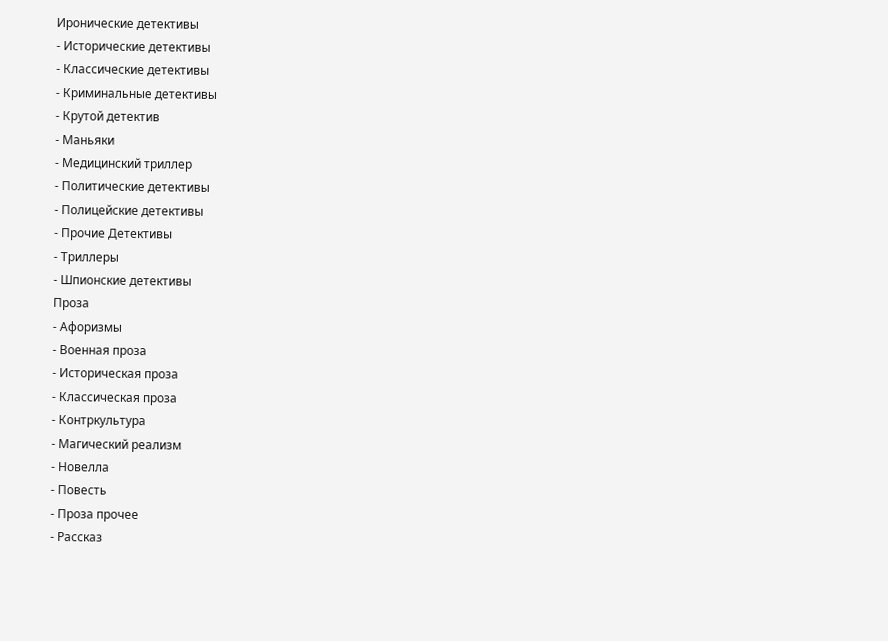Иронические детективы
- Исторические детективы
- Классические детективы
- Криминальные детективы
- Крутой детектив
- Маньяки
- Медицинский триллер
- Политические детективы
- Полицейские детективы
- Прочие Детективы
- Триллеры
- Шпионские детективы
Проза
- Афоризмы
- Военная проза
- Историческая проза
- Классическая проза
- Контркультура
- Магический реализм
- Новелла
- Повесть
- Проза прочее
- Рассказ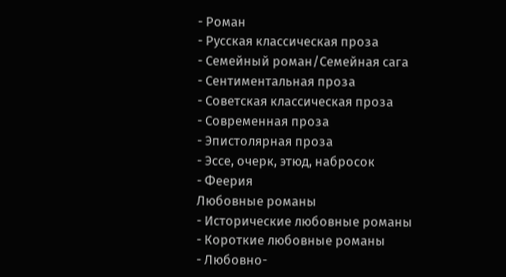- Роман
- Русская классическая проза
- Семейный роман/Семейная сага
- Сентиментальная проза
- Советская классическая проза
- Современная проза
- Эпистолярная проза
- Эссе, очерк, этюд, набросок
- Феерия
Любовные романы
- Исторические любовные романы
- Короткие любовные романы
- Любовно-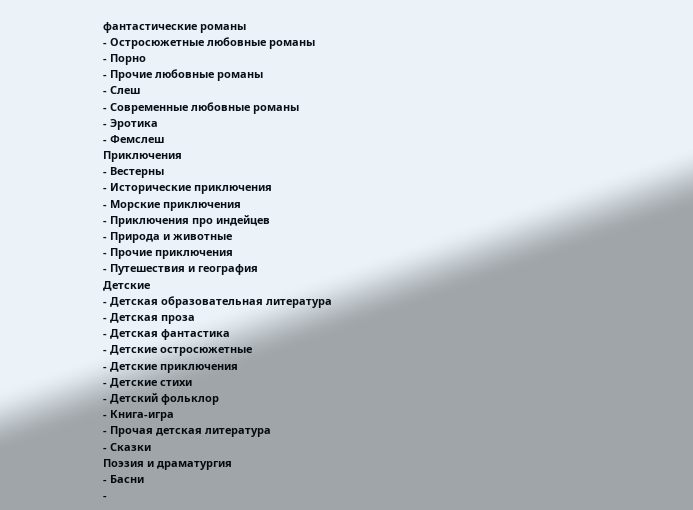фантастические романы
- Остросюжетные любовные романы
- Порно
- Прочие любовные романы
- Слеш
- Современные любовные романы
- Эротика
- Фемслеш
Приключения
- Вестерны
- Исторические приключения
- Морские приключения
- Приключения про индейцев
- Природа и животные
- Прочие приключения
- Путешествия и география
Детские
- Детская образовательная литература
- Детская проза
- Детская фантастика
- Детские остросюжетные
- Детские приключения
- Детские стихи
- Детский фольклор
- Книга-игра
- Прочая детская литература
- Сказки
Поэзия и драматургия
- Басни
-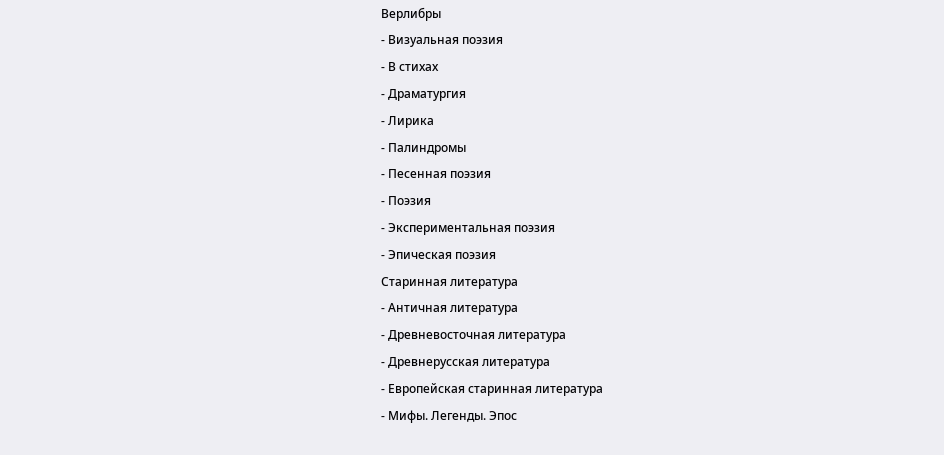Верлибры
- Визуальная поэзия
- В стихах
- Драматургия
- Лирика
- Палиндромы
- Песенная поэзия
- Поэзия
- Экспериментальная поэзия
- Эпическая поэзия
Старинная литература
- Античная литература
- Древневосточная литература
- Древнерусская литература
- Европейская старинная литература
- Мифы. Легенды. Эпос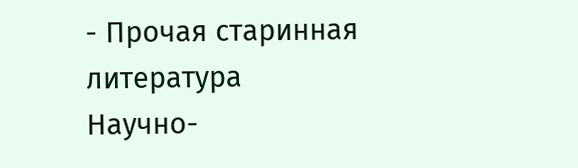- Прочая старинная литература
Научно-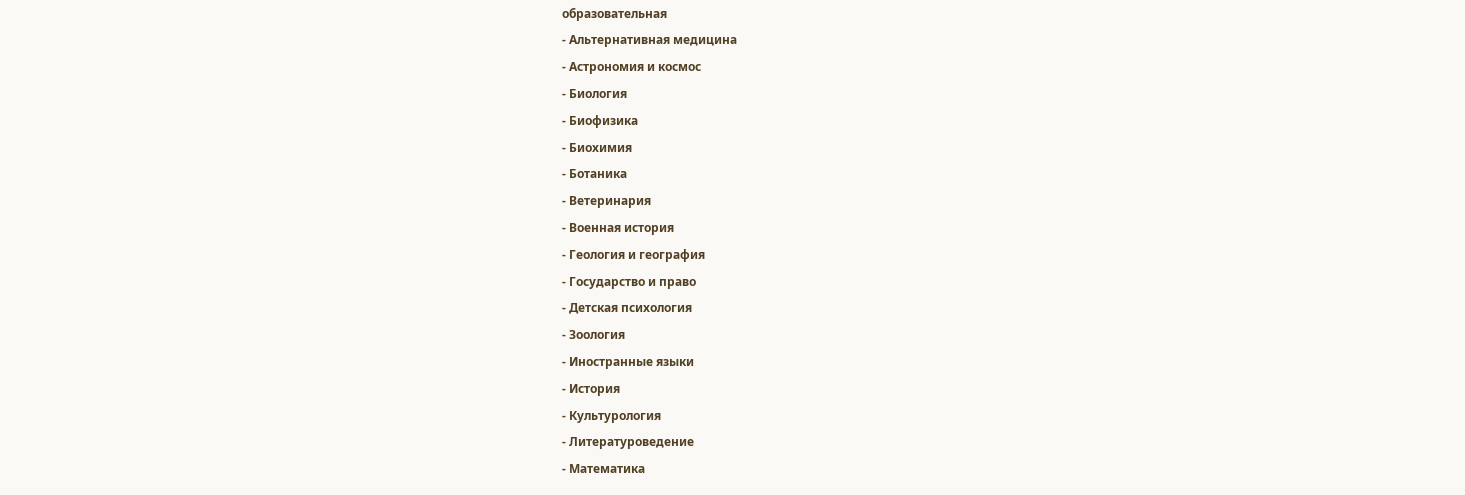образовательная
- Альтернативная медицина
- Астрономия и космос
- Биология
- Биофизика
- Биохимия
- Ботаника
- Ветеринария
- Военная история
- Геология и география
- Государство и право
- Детская психология
- Зоология
- Иностранные языки
- История
- Культурология
- Литературоведение
- Математика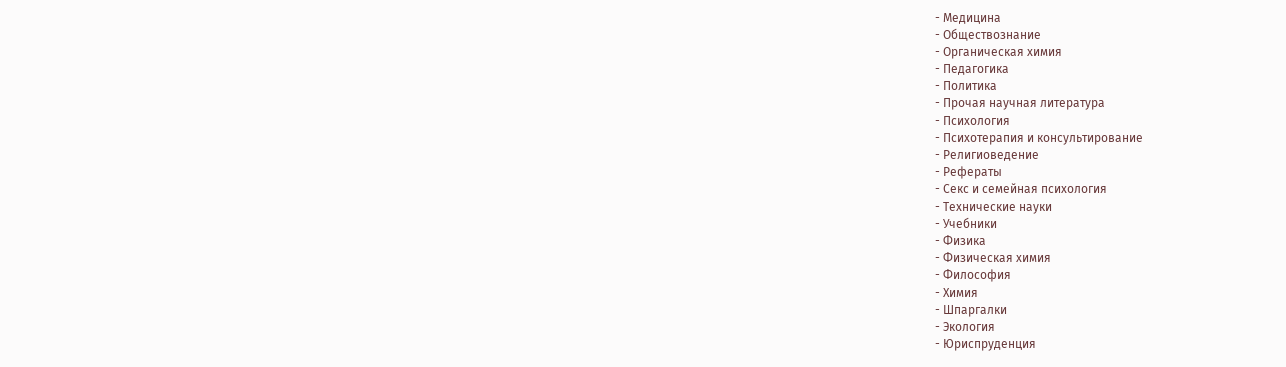- Медицина
- Обществознание
- Органическая химия
- Педагогика
- Политика
- Прочая научная литература
- Психология
- Психотерапия и консультирование
- Религиоведение
- Рефераты
- Секс и семейная психология
- Технические науки
- Учебники
- Физика
- Физическая химия
- Философия
- Химия
- Шпаргалки
- Экология
- Юриспруденция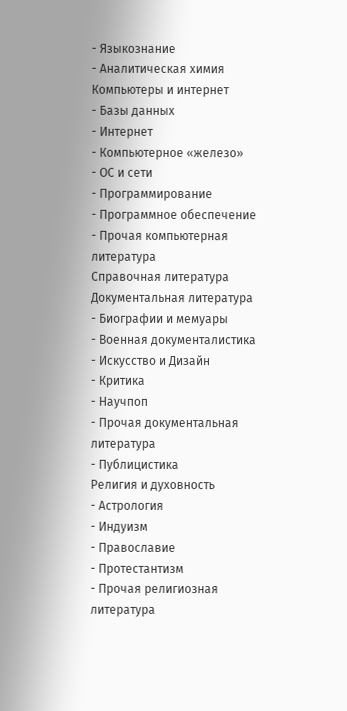- Языкознание
- Аналитическая химия
Компьютеры и интернет
- Базы данных
- Интернет
- Компьютерное «железо»
- ОС и сети
- Программирование
- Программное обеспечение
- Прочая компьютерная литература
Справочная литература
Документальная литература
- Биографии и мемуары
- Военная документалистика
- Искусство и Дизайн
- Критика
- Научпоп
- Прочая документальная литература
- Публицистика
Религия и духовность
- Астрология
- Индуизм
- Православие
- Протестантизм
- Прочая религиозная литература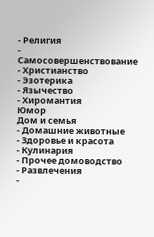- Религия
- Самосовершенствование
- Христианство
- Эзотерика
- Язычество
- Хиромантия
Юмор
Дом и семья
- Домашние животные
- Здоровье и красота
- Кулинария
- Прочее домоводство
- Развлечения
-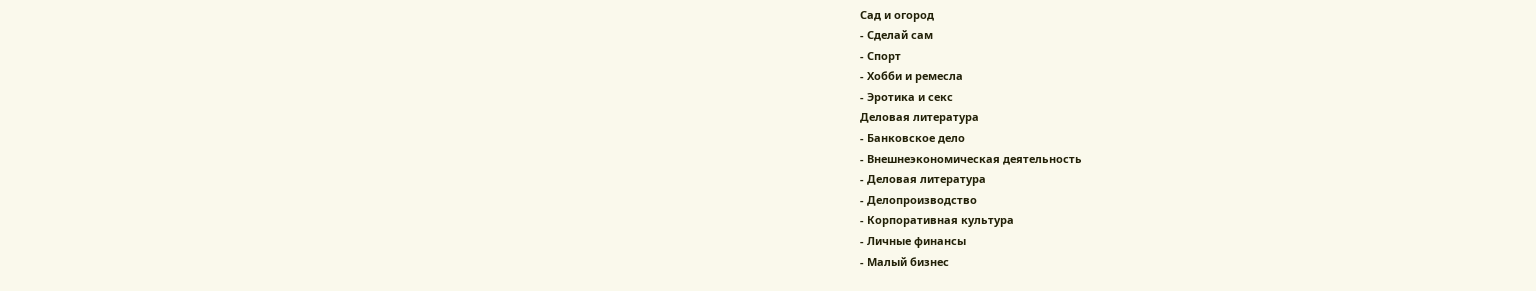Сад и огород
- Сделай сам
- Спорт
- Хобби и ремесла
- Эротика и секс
Деловая литература
- Банковское дело
- Внешнеэкономическая деятельность
- Деловая литература
- Делопроизводство
- Корпоративная культура
- Личные финансы
- Малый бизнес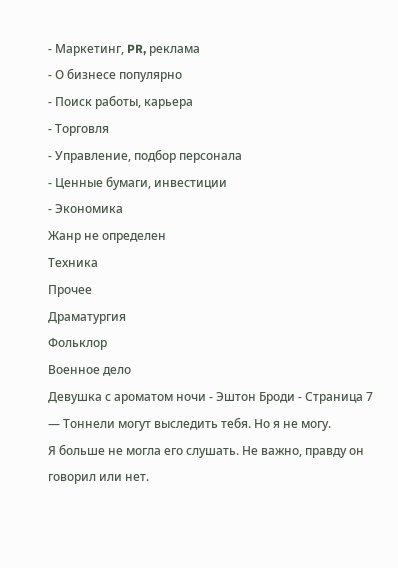- Маркетинг, PR, реклама
- О бизнесе популярно
- Поиск работы, карьера
- Торговля
- Управление, подбор персонала
- Ценные бумаги, инвестиции
- Экономика
Жанр не определен
Техника
Прочее
Драматургия
Фольклор
Военное дело
Девушка с ароматом ночи - Эштон Броди - Страница 7
— Тоннели могут выследить тебя. Но я не могу.
Я больше не могла его слушать. Не важно, правду он говорил или нет.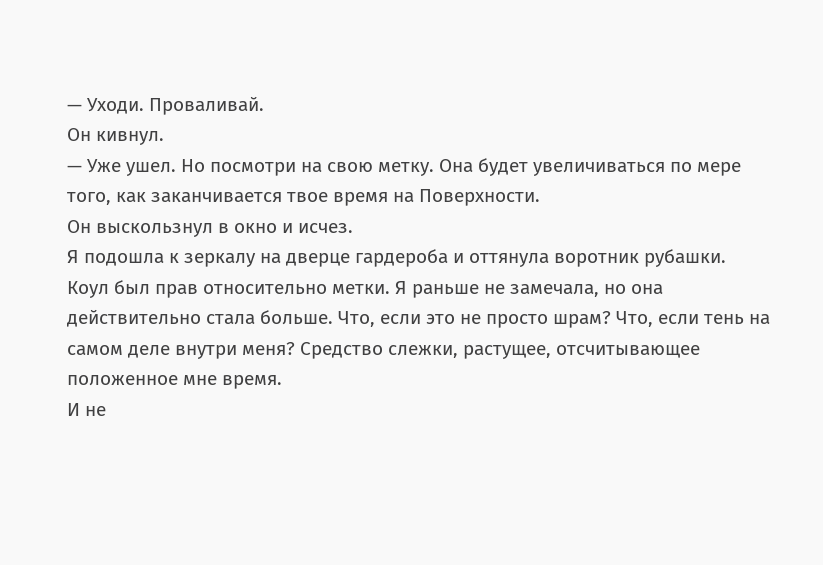— Уходи. Проваливай.
Он кивнул.
— Уже ушел. Но посмотри на свою метку. Она будет увеличиваться по мере того, как заканчивается твое время на Поверхности.
Он выскользнул в окно и исчез.
Я подошла к зеркалу на дверце гардероба и оттянула воротник рубашки.
Коул был прав относительно метки. Я раньше не замечала, но она действительно стала больше. Что, если это не просто шрам? Что, если тень на самом деле внутри меня? Средство слежки, растущее, отсчитывающее положенное мне время.
И не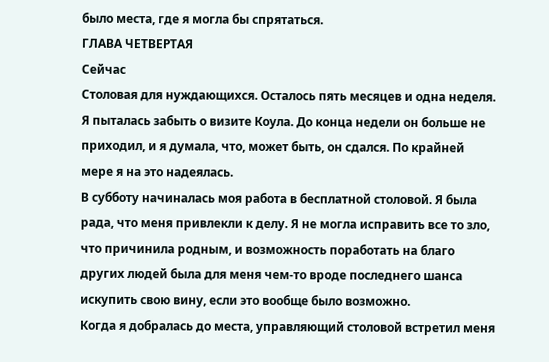было места, где я могла бы спрятаться.
ГЛАВА ЧЕТВЕРТАЯ
Сейчас
Столовая для нуждающихся. Осталось пять месяцев и одна неделя.
Я пыталась забыть о визите Коула. До конца недели он больше не приходил, и я думала, что, может быть, он сдался. По крайней мере я на это надеялась.
В субботу начиналась моя работа в бесплатной столовой. Я была рада, что меня привлекли к делу. Я не могла исправить все то зло, что причинила родным, и возможность поработать на благо других людей была для меня чем-то вроде последнего шанса искупить свою вину, если это вообще было возможно.
Когда я добралась до места, управляющий столовой встретил меня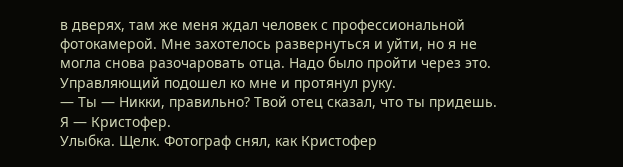в дверях, там же меня ждал человек с профессиональной фотокамерой. Мне захотелось развернуться и уйти, но я не могла снова разочаровать отца. Надо было пройти через это.
Управляющий подошел ко мне и протянул руку.
— Ты — Никки, правильно? Твой отец сказал, что ты придешь. Я — Кристофер.
Улыбка. Щелк. Фотограф снял, как Кристофер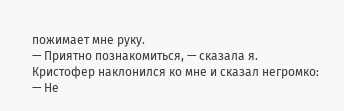пожимает мне руку.
— Приятно познакомиться, — сказала я.
Кристофер наклонился ко мне и сказал негромко:
— Не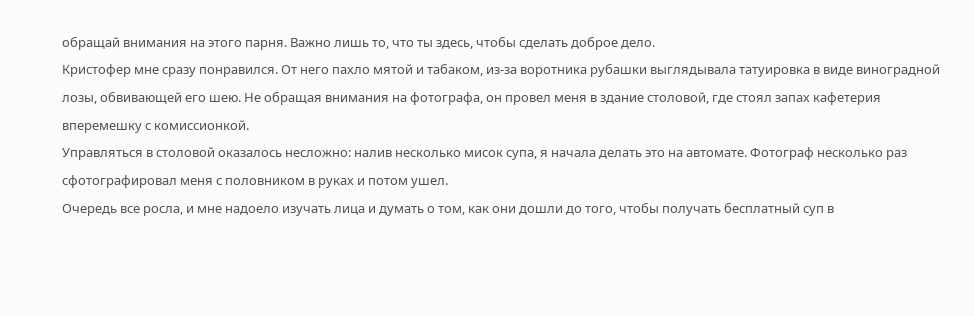обращай внимания на этого парня. Важно лишь то, что ты здесь, чтобы сделать доброе дело.
Кристофер мне сразу понравился. От него пахло мятой и табаком, из-за воротника рубашки выглядывала татуировка в виде виноградной лозы, обвивающей его шею. Не обращая внимания на фотографа, он провел меня в здание столовой, где стоял запах кафетерия вперемешку с комиссионкой.
Управляться в столовой оказалось несложно: налив несколько мисок супа, я начала делать это на автомате. Фотограф несколько раз сфотографировал меня с половником в руках и потом ушел.
Очередь все росла, и мне надоело изучать лица и думать о том, как они дошли до того, чтобы получать бесплатный суп в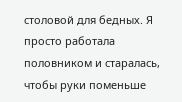столовой для бедных. Я просто работала половником и старалась, чтобы руки поменьше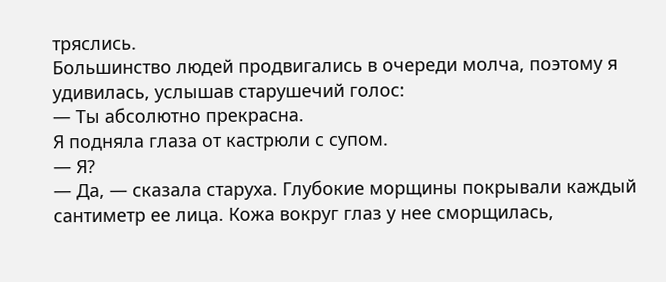тряслись.
Большинство людей продвигались в очереди молча, поэтому я удивилась, услышав старушечий голос:
— Ты абсолютно прекрасна.
Я подняла глаза от кастрюли с супом.
— Я?
— Да, — сказала старуха. Глубокие морщины покрывали каждый сантиметр ее лица. Кожа вокруг глаз у нее сморщилась,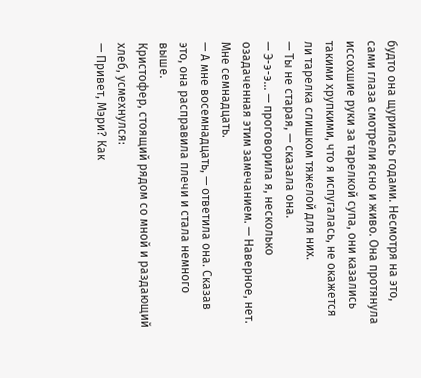будто она щурилась годами. Несмотря на это, сами глаза смотрели ясно и живо. Она протянула иссохшие руки за тарелкой супа, они казались такими хрупкими, что я испугалась, не окажется ли тарелка слишком тяжелой для них.
— Ты не старая, — сказала она.
— Э-э-э… — проговорила я, несколько озадаченная этим замечанием. — Наверное, нет. Мне семнадцать.
— А мне восемнадцать, — ответила она. Сказав это, она расправила плечи и стала немного выше.
Кристофер, стоящий рядом со мной и раздающий хлеб, усмехнулся:
— Привет, Мэри? Как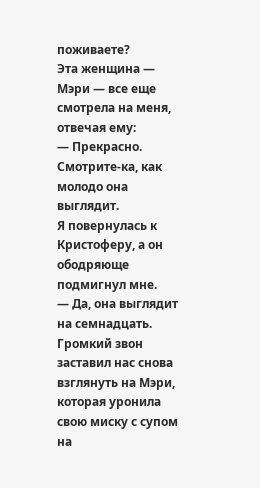поживаете?
Эта женщина — Мэри — все еще смотрела на меня, отвечая ему:
— Прекрасно. Смотрите-ка, как молодо она выглядит.
Я повернулась к Кристоферу, а он ободряюще подмигнул мне.
— Да, она выглядит на семнадцать.
Громкий звон заставил нас снова взглянуть на Мэри, которая уронила свою миску с супом на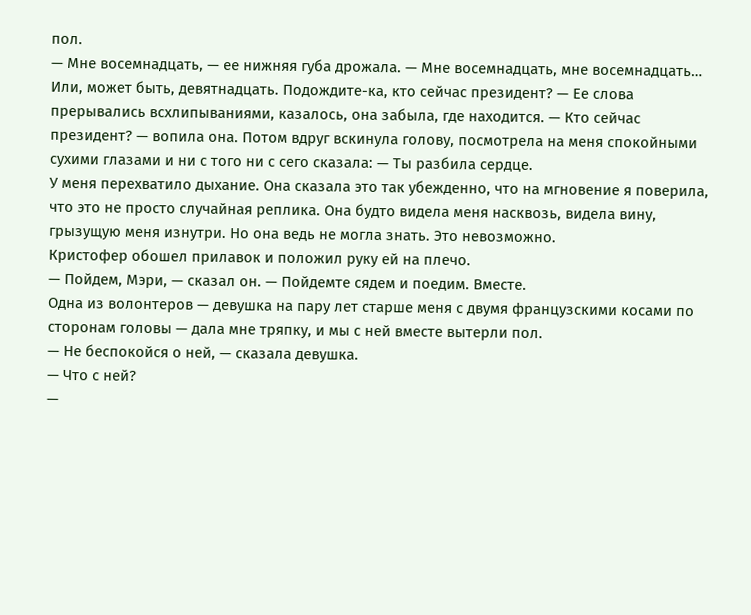пол.
— Мне восемнадцать, — ее нижняя губа дрожала. — Мне восемнадцать, мне восемнадцать… Или, может быть, девятнадцать. Подождите-ка, кто сейчас президент? — Ее слова прерывались всхлипываниями, казалось, она забыла, где находится. — Кто сейчас президент? — вопила она. Потом вдруг вскинула голову, посмотрела на меня спокойными сухими глазами и ни с того ни с сего сказала: — Ты разбила сердце.
У меня перехватило дыхание. Она сказала это так убежденно, что на мгновение я поверила, что это не просто случайная реплика. Она будто видела меня насквозь, видела вину, грызущую меня изнутри. Но она ведь не могла знать. Это невозможно.
Кристофер обошел прилавок и положил руку ей на плечо.
— Пойдем, Мэри, — сказал он. — Пойдемте сядем и поедим. Вместе.
Одна из волонтеров — девушка на пару лет старше меня с двумя французскими косами по сторонам головы — дала мне тряпку, и мы с ней вместе вытерли пол.
— Не беспокойся о ней, — сказала девушка.
— Что с ней?
—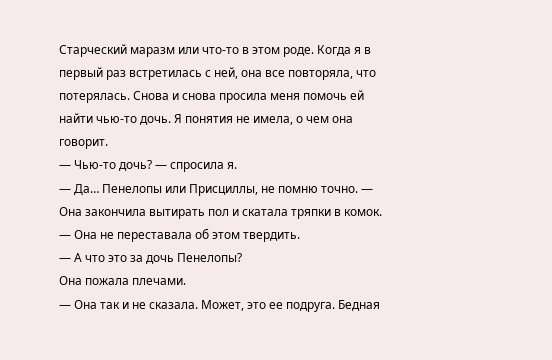Старческий маразм или что-то в этом роде. Когда я в первый раз встретилась с ней, она все повторяла, что потерялась. Снова и снова просила меня помочь ей найти чью-то дочь. Я понятия не имела, о чем она говорит.
— Чью-то дочь? — спросила я.
— Да… Пенелопы или Присциллы, не помню точно. — Она закончила вытирать пол и скатала тряпки в комок. — Она не переставала об этом твердить.
— А что это за дочь Пенелопы?
Она пожала плечами.
— Она так и не сказала. Может, это ее подруга. Бедная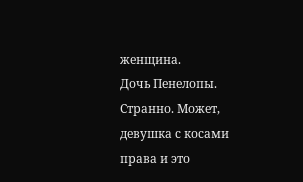женщина.
Дочь Пенелопы. Странно. Может, девушка с косами права и это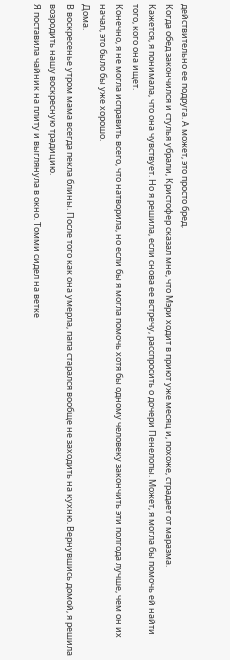действительно ее подруга. А может, это просто бред.
Когда обед закончился и стулья убрали, Кристофер сказал мне, что Мэри ходит в приют уже месяц и, похоже, страдает от маразма.
Кажется, я понимала, что она чувствует. Но я решила, если снова ее встречу, расспросить о дочери Пенелопы. Может, я могла бы помочь ей найти того, кого она ищет.
Конечно, я не могла исправить всего, что натворила, но если бы я могла помочь хотя бы одному человеку закончить эти полгода лучше, чем он их начал, это было бы уже хорошо.
Дома.
В воскресенье утром мама всегда пекла блины. После того как она умерла, папа старался вообще не заходить на кухню. Вернувшись домой, я решила возродить нашу воскресную традицию.
Я поставила чайник на плиту и выглянула в окно. Томми сидел на ветке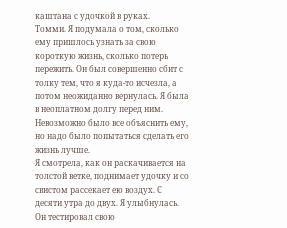каштана с удочкой в руках.
Томми. Я подумала о том, сколько ему пришлось узнать за свою короткую жизнь, сколько потерь пережить. Он был совершенно сбит с толку тем, что я куда-то исчезла, а потом неожиданно вернулась. Я была в неоплатном долгу перед ним. Невозможно было все объяснить ему, но надо было попытаться сделать его жизнь лучше.
Я смотрела, как он раскачивается на толстой ветке, поднимает удочку и со свистом рассекает ею воздух. С десяти утра до двух. Я улыбнулась. Он тестировал свою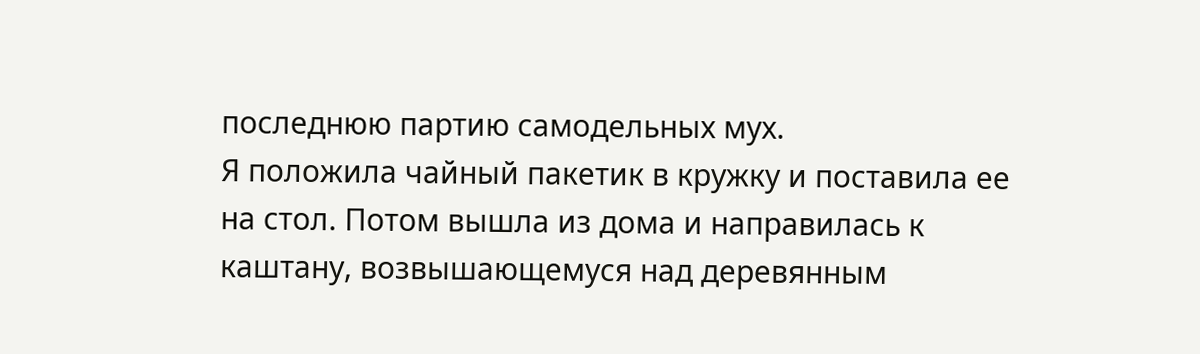последнюю партию самодельных мух.
Я положила чайный пакетик в кружку и поставила ее на стол. Потом вышла из дома и направилась к каштану, возвышающемуся над деревянным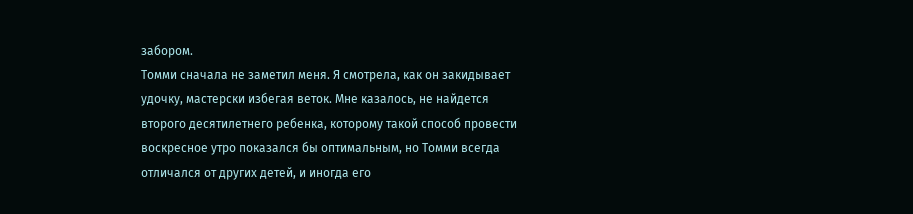забором.
Томми сначала не заметил меня. Я смотрела, как он закидывает удочку, мастерски избегая веток. Мне казалось, не найдется второго десятилетнего ребенка, которому такой способ провести воскресное утро показался бы оптимальным, но Томми всегда отличался от других детей, и иногда его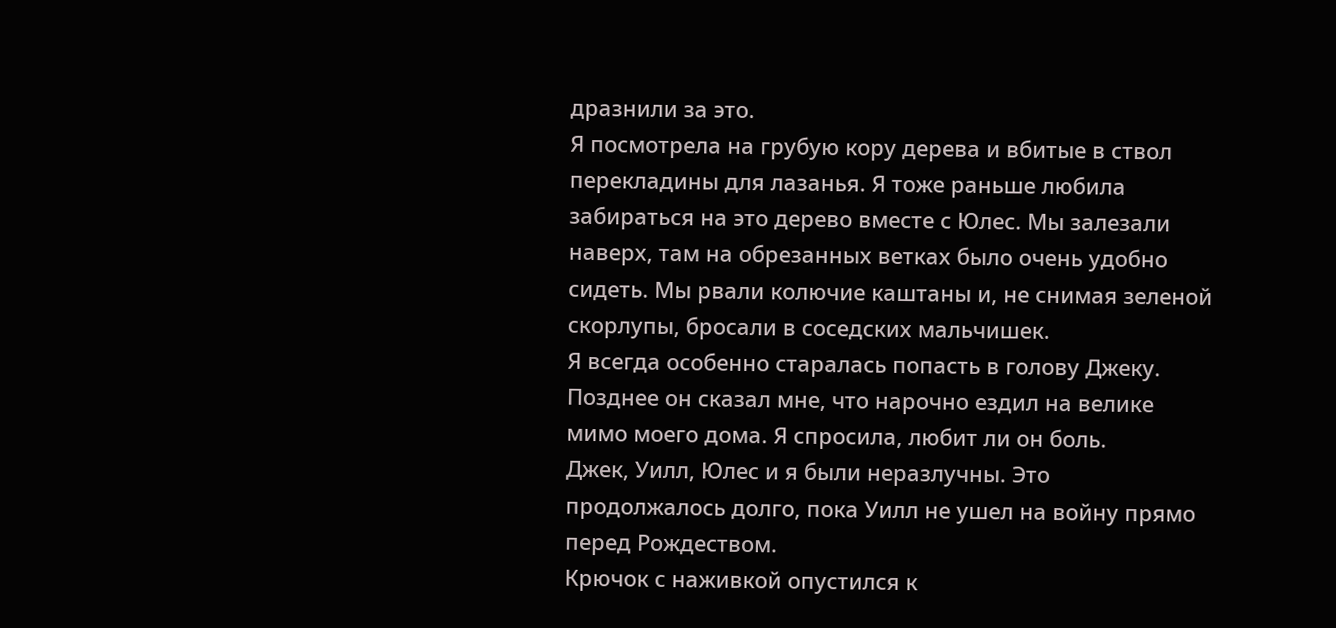дразнили за это.
Я посмотрела на грубую кору дерева и вбитые в ствол перекладины для лазанья. Я тоже раньше любила забираться на это дерево вместе с Юлес. Мы залезали наверх, там на обрезанных ветках было очень удобно сидеть. Мы рвали колючие каштаны и, не снимая зеленой скорлупы, бросали в соседских мальчишек.
Я всегда особенно старалась попасть в голову Джеку. Позднее он сказал мне, что нарочно ездил на велике мимо моего дома. Я спросила, любит ли он боль.
Джек, Уилл, Юлес и я были неразлучны. Это продолжалось долго, пока Уилл не ушел на войну прямо перед Рождеством.
Крючок с наживкой опустился к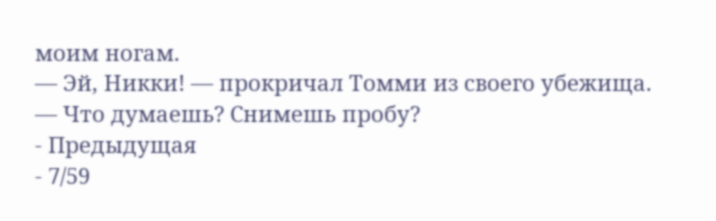моим ногам.
— Эй, Никки! — прокричал Томми из своего убежища. — Что думаешь? Снимешь пробу?
- Предыдущая
- 7/59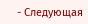- Следующая